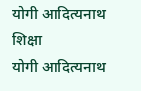योगी आदित्यनाथ शिक्षा
योगी आदित्यनाथ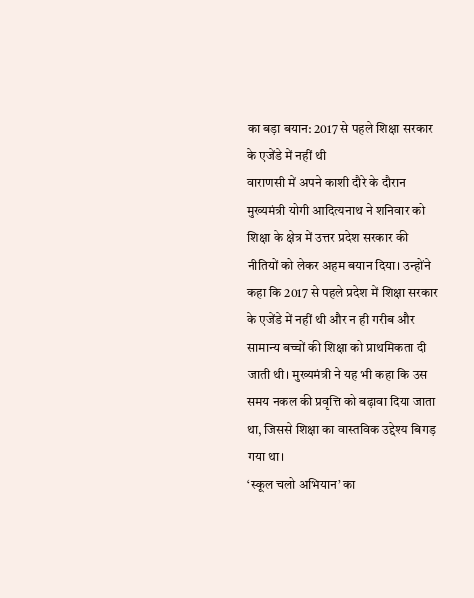का बड़ा बयान: 2017 से पहले शिक्षा सरकार के एजेंडे में नहीं थी
वाराणसी में अपने काशी दौरे के दौरान मुख्यमंत्री योगी आदित्यनाथ ने शनिवार को शिक्षा के क्षेत्र में उत्तर प्रदेश सरकार की नीतियों को लेकर अहम बयान दिया। उन्होंने कहा कि 2017 से पहले प्रदेश में शिक्षा सरकार के एजेंडे में नहीं थी और न ही गरीब और सामान्य बच्चों की शिक्षा को प्राथमिकता दी जाती थी। मुख्यमंत्री ने यह भी कहा कि उस समय नकल की प्रवृत्ति को बढ़ावा दिया जाता था, जिससे शिक्षा का वास्तविक उद्देश्य बिगड़ गया था।
‘स्कूल चलो अभियान’ का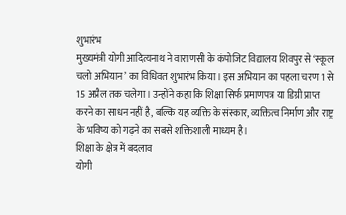शुभारंभ
मुख्यमंत्री योगी आदित्यनाथ ने वाराणसी के कंपोजिट विद्यालय शिवपुर से ‘स्कूल चलो अभियान’ का विधिवत शुभारंभ किया। इस अभियान का पहला चरण 1 से 15 अप्रैल तक चलेगा। उन्होंने कहा कि शिक्षा सिर्फ प्रमाणपत्र या डिग्री प्राप्त करने का साधन नहीं है, बल्कि यह व्यक्ति के संस्कार, व्यक्तित्व निर्माण और राष्ट्र के भविष्य को गढ़ने का सबसे शक्तिशाली माध्यम है।
शिक्षा के क्षेत्र में बदलाव
योगी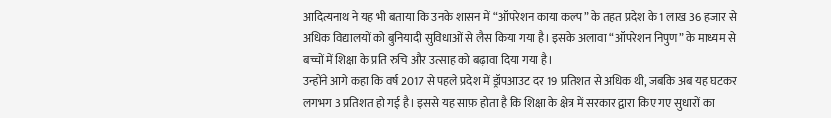आदित्यनाथ ने यह भी बताया कि उनके शासन में “ऑपरेशन काया कल्प” के तहत प्रदेश के 1 लाख 36 हजार से अधिक विद्यालयों को बुनियादी सुविधाओं से लैस किया गया है। इसके अलावा “ऑपरेशन निपुण” के माध्यम से बच्चों में शिक्षा के प्रति रुचि और उत्साह को बढ़ावा दिया गया है।
उन्होंने आगे कहा कि वर्ष 2017 से पहले प्रदेश में ड्रॉपआउट दर 19 प्रतिशत से अधिक थी, जबकि अब यह घटकर लगभग 3 प्रतिशत हो गई है। इससे यह साफ़ होता है कि शिक्षा के क्षेत्र में सरकार द्वारा किए गए सुधारों का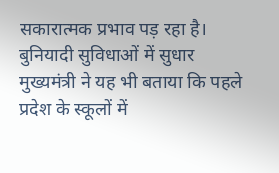सकारात्मक प्रभाव पड़ रहा है।
बुनियादी सुविधाओं में सुधार
मुख्यमंत्री ने यह भी बताया कि पहले प्रदेश के स्कूलों में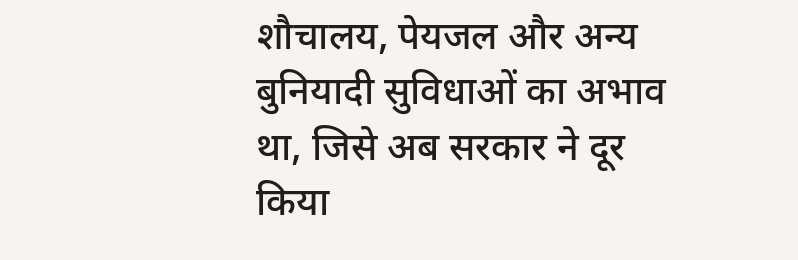शौचालय, पेयजल और अन्य बुनियादी सुविधाओं का अभाव था, जिसे अब सरकार ने दूर किया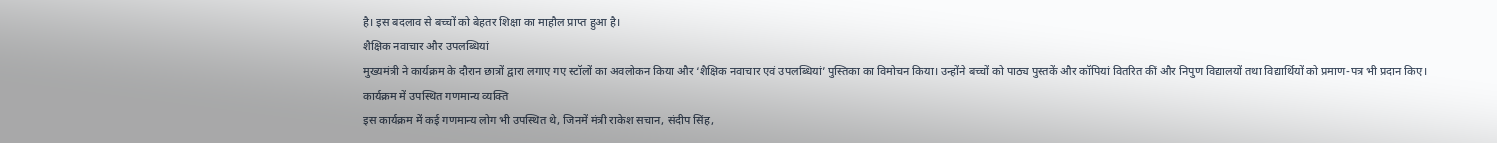है। इस बदलाव से बच्चों को बेहतर शिक्षा का माहौल प्राप्त हुआ है।
शैक्षिक नवाचार और उपलब्धियां
मुख्यमंत्री ने कार्यक्रम के दौरान छात्रों द्वारा लगाए गए स्टॉलों का अवलोकन किया और ‘शैक्षिक नवाचार एवं उपलब्धियां’ पुस्तिका का विमोचन किया। उन्होंने बच्चों को पाठ्य पुस्तकें और कॉपियां वितरित कीं और निपुण विद्यालयों तथा विद्यार्थियों को प्रमाण-पत्र भी प्रदान किए।
कार्यक्रम में उपस्थित गणमान्य व्यक्ति
इस कार्यक्रम में कई गणमान्य लोग भी उपस्थित थे, जिनमें मंत्री राकेश सचान, संदीप सिंह,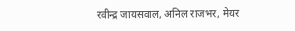रवीन्द्र जायसवाल, अनिल राजभर, मेयर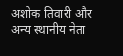अशोक तिवारी और अन्य स्थानीय नेता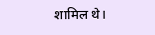शामिल थे।